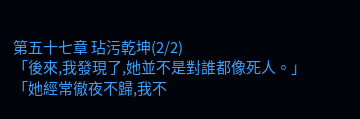第五十七章 玷污乾坤(2/2)
「後來,我發現了,她並不是對誰都像死人。」
「她經常徹夜不歸,我不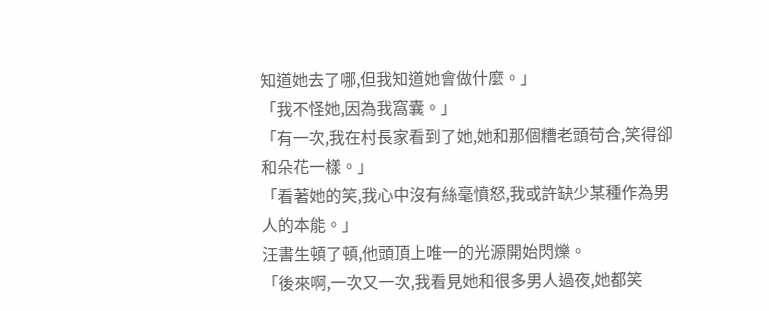知道她去了哪,但我知道她會做什麼。」
「我不怪她,因為我窩囊。」
「有一次,我在村長家看到了她,她和那個糟老頭苟合,笑得卻和朵花一樣。」
「看著她的笑,我心中沒有絲毫憤怒,我或許缺少某種作為男人的本能。」
汪書生頓了頓,他頭頂上唯一的光源開始閃爍。
「後來啊,一次又一次,我看見她和很多男人過夜,她都笑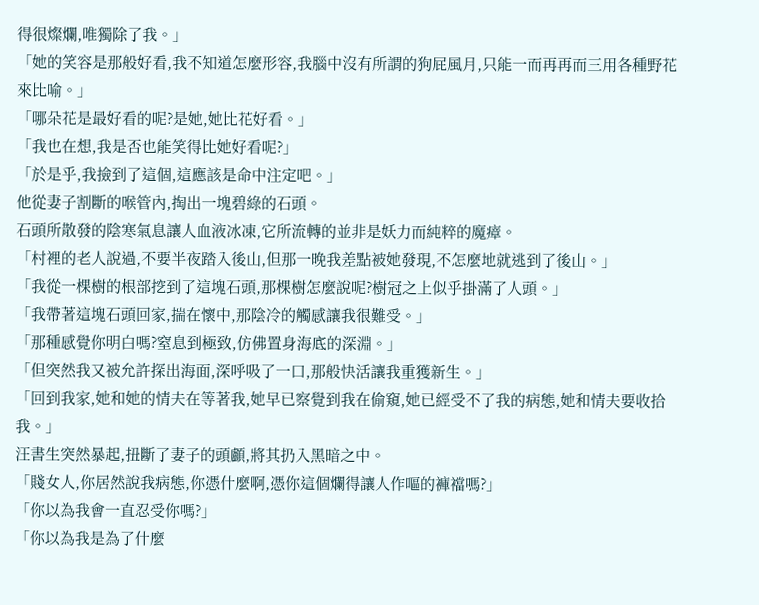得很燦爛,唯獨除了我。」
「她的笑容是那般好看,我不知道怎麼形容,我腦中沒有所謂的狗屁風月,只能一而再再而三用各種野花來比喻。」
「哪朵花是最好看的呢?是她,她比花好看。」
「我也在想,我是否也能笑得比她好看呢?」
「於是乎,我撿到了這個,這應該是命中注定吧。」
他從妻子割斷的喉管內,掏出一塊碧綠的石頭。
石頭所散發的陰寒氣息讓人血液冰凍,它所流轉的並非是妖力而純粹的魔瘴。
「村裡的老人說過,不要半夜踏入後山,但那一晚我差點被她發現,不怎麼地就逃到了後山。」
「我從一棵樹的根部挖到了這塊石頭,那棵樹怎麼說呢?樹冠之上似乎掛滿了人頭。」
「我帶著這塊石頭回家,揣在懷中,那陰冷的觸感讓我很難受。」
「那種感覺你明白嗎?窒息到極致,仿佛置身海底的深淵。」
「但突然我又被允許探出海面,深呼吸了一口,那般快活讓我重獲新生。」
「回到我家,她和她的情夫在等著我,她早已察覺到我在偷窺,她已經受不了我的病態,她和情夫要收拾我。」
汪書生突然暴起,扭斷了妻子的頭顱,將其扔入黑暗之中。
「賤女人,你居然說我病態,你憑什麼啊,憑你這個爛得讓人作嘔的褲襠嗎?」
「你以為我會一直忍受你嗎?」
「你以為我是為了什麼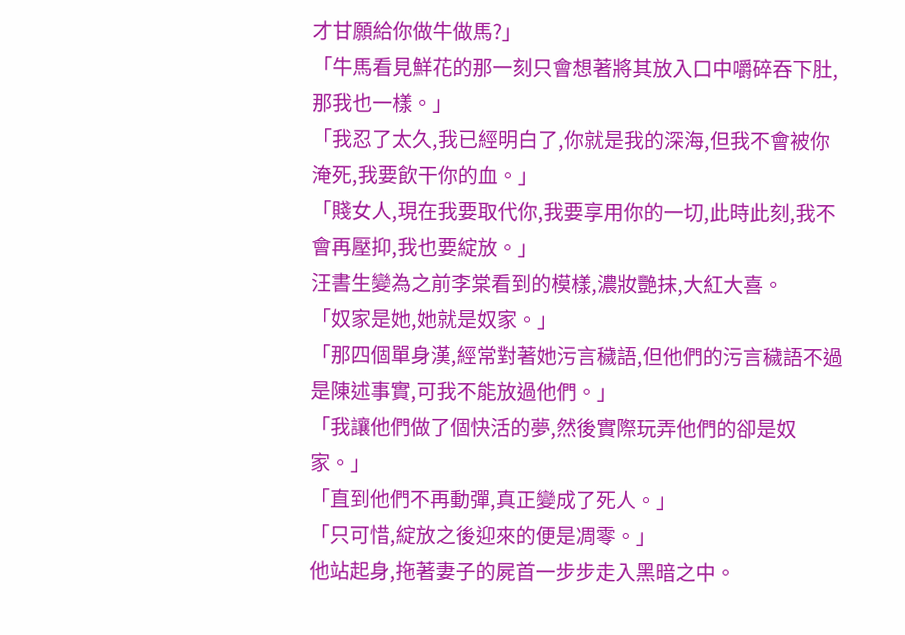才甘願給你做牛做馬?」
「牛馬看見鮮花的那一刻只會想著將其放入口中嚼碎吞下肚,那我也一樣。」
「我忍了太久,我已經明白了,你就是我的深海,但我不會被你淹死,我要飲干你的血。」
「賤女人,現在我要取代你,我要享用你的一切,此時此刻,我不會再壓抑,我也要綻放。」
汪書生變為之前李棠看到的模樣,濃妝艷抹,大紅大喜。
「奴家是她,她就是奴家。」
「那四個單身漢,經常對著她污言穢語,但他們的污言穢語不過是陳述事實,可我不能放過他們。」
「我讓他們做了個快活的夢,然後實際玩弄他們的卻是奴家。」
「直到他們不再動彈,真正變成了死人。」
「只可惜,綻放之後迎來的便是凋零。」
他站起身,拖著妻子的屍首一步步走入黑暗之中。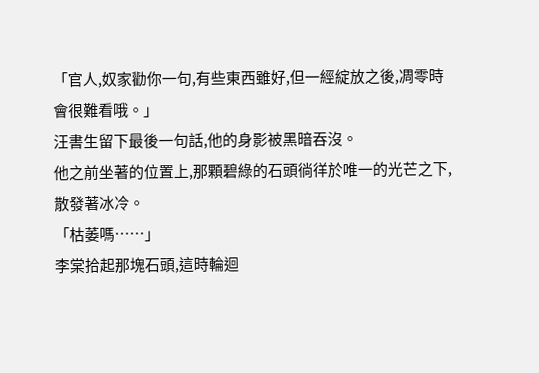「官人,奴家勸你一句,有些東西雖好,但一經綻放之後,凋零時會很難看哦。」
汪書生留下最後一句話,他的身影被黑暗吞沒。
他之前坐著的位置上,那顆碧綠的石頭徜徉於唯一的光芒之下,散發著冰冷。
「枯萎嗎……」
李棠拾起那塊石頭,這時輪迴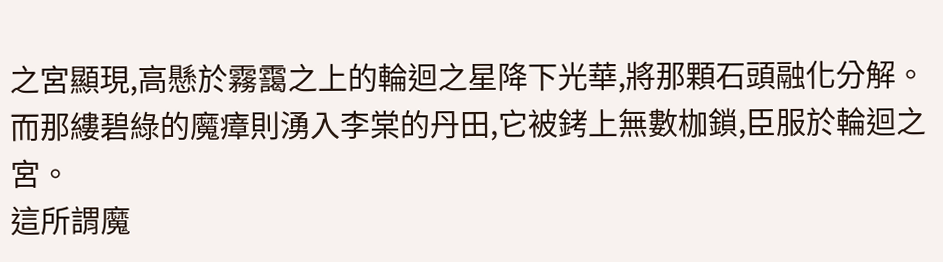之宮顯現,高懸於霧靄之上的輪迴之星降下光華,將那顆石頭融化分解。
而那縷碧綠的魔瘴則湧入李棠的丹田,它被銬上無數枷鎖,臣服於輪迴之宮。
這所謂魔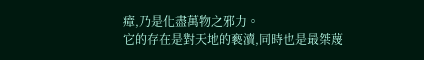瘴,乃是化盡萬物之邪力。
它的存在是對天地的褻瀆,同時也是最桀蔑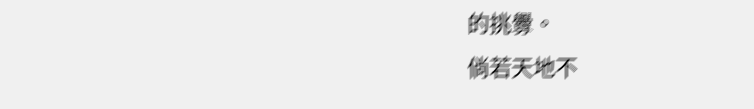的挑釁。
倘若天地不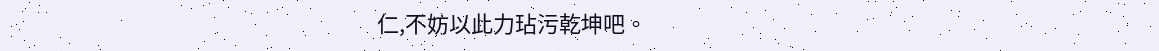仁,不妨以此力玷污乾坤吧。